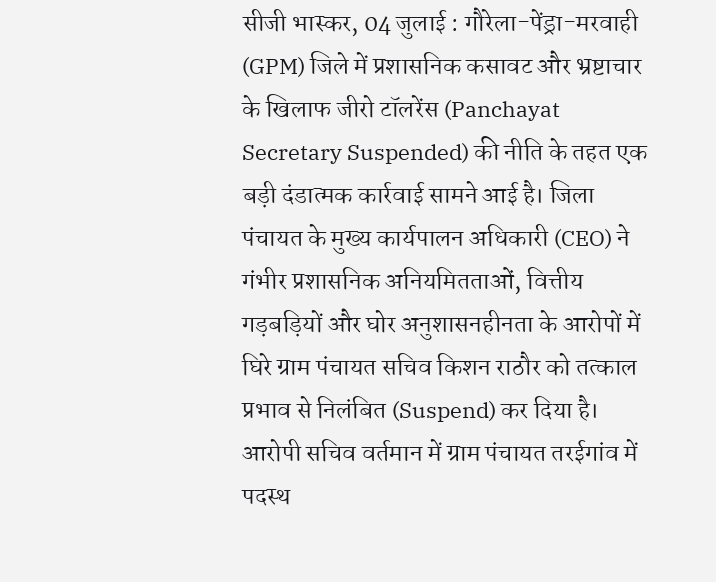सीजी भास्कर, 04 जुलाई : गौरेला-पेंड्रा-मरवाही (GPM) जिले में प्रशासनिक कसावट और भ्रष्टाचार के खिलाफ जीरो टॉलरेंस (Panchayat Secretary Suspended) की नीति के तहत एक बड़ी दंडात्मक कार्रवाई सामने आई है। जिला पंचायत के मुख्य कार्यपालन अधिकारी (CEO) ने गंभीर प्रशासनिक अनियमितताओं, वित्तीय गड़बड़ियों और घोर अनुशासनहीनता के आरोपों में घिरे ग्राम पंचायत सचिव किशन राठौर को तत्काल प्रभाव से निलंबित (Suspend) कर दिया है। आरोपी सचिव वर्तमान में ग्राम पंचायत तरईगांव में पदस्थ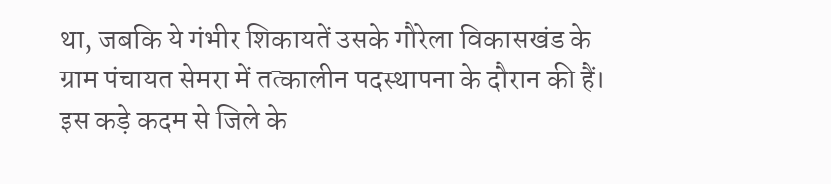था, जबकि ये गंभीर शिकायतें उसके गौरेला विकासखंड के ग्राम पंचायत सेमरा में तत्कालीन पदस्थापना के दौरान की हैं। इस कड़े कदम से जिले के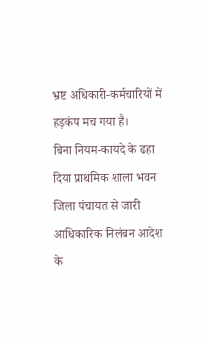भ्रष्ट अधिकारी-कर्मचारियों में हड़कंप मच गया है।
बिना नियम-कायदे के ढहा दिया प्राथमिक शाला भवन
जिला पंचायत से जारी आधिकारिक निलंबन आदेश के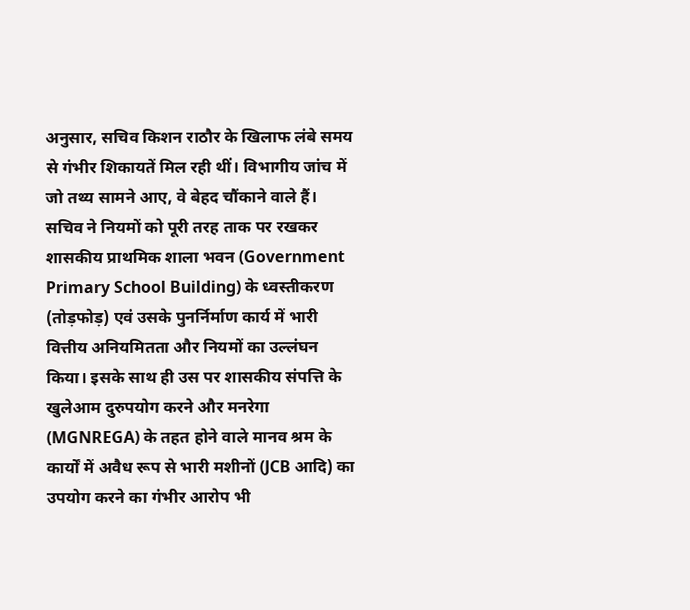अनुसार, सचिव किशन राठौर के खिलाफ लंबे समय से गंभीर शिकायतें मिल रही थीं। विभागीय जांच में जो तथ्य सामने आए, वे बेहद चौंकाने वाले हैं। सचिव ने नियमों को पूरी तरह ताक पर रखकर शासकीय प्राथमिक शाला भवन (Government Primary School Building) के ध्वस्तीकरण (तोड़फोड़) एवं उसके पुनर्निर्माण कार्य में भारी वित्तीय अनियमितता और नियमों का उल्लंघन किया। इसके साथ ही उस पर शासकीय संपत्ति के खुलेआम दुरुपयोग करने और मनरेगा (MGNREGA) के तहत होने वाले मानव श्रम के कार्यों में अवैध रूप से भारी मशीनों (JCB आदि) का उपयोग करने का गंभीर आरोप भी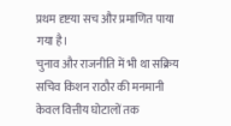प्रथम दृष्टया सच और प्रमाणित पाया गया है।
चुनाव और राजनीति में भी था सक्रिय
सचिव किशन राठौर की मनमानी केवल वित्तीय घोटालों तक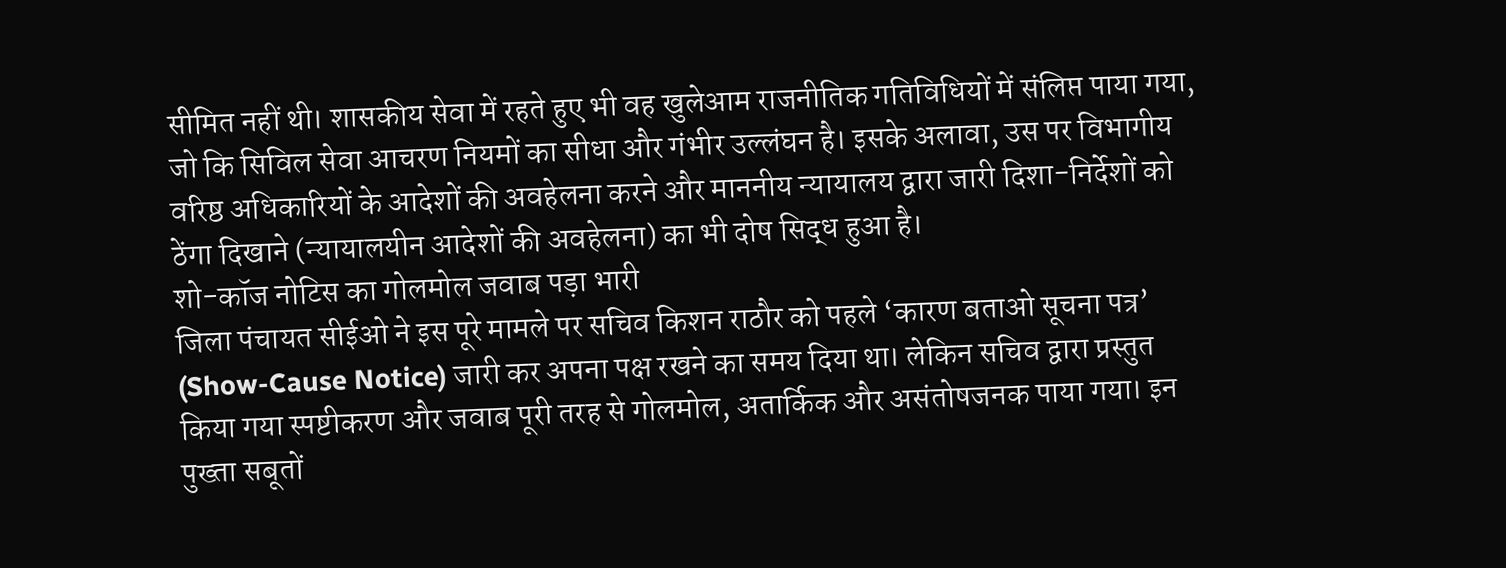सीमित नहीं थी। शासकीय सेवा में रहते हुए भी वह खुलेआम राजनीतिक गतिविधियों में संलिप्त पाया गया, जो कि सिविल सेवा आचरण नियमों का सीधा और गंभीर उल्लंघन है। इसके अलावा, उस पर विभागीय वरिष्ठ अधिकारियों के आदेशों की अवहेलना करने और माननीय न्यायालय द्वारा जारी दिशा-निर्देशों को ठेंगा दिखाने (न्यायालयीन आदेशों की अवहेलना) का भी दोष सिद्ध हुआ है।
शो-कॉज नोटिस का गोलमोल जवाब पड़ा भारी
जिला पंचायत सीईओ ने इस पूरे मामले पर सचिव किशन राठौर को पहले ‘कारण बताओ सूचना पत्र’ (Show-Cause Notice) जारी कर अपना पक्ष रखने का समय दिया था। लेकिन सचिव द्वारा प्रस्तुत किया गया स्पष्टीकरण और जवाब पूरी तरह से गोलमोल, अतार्किक और असंतोषजनक पाया गया। इन पुख्ता सबूतों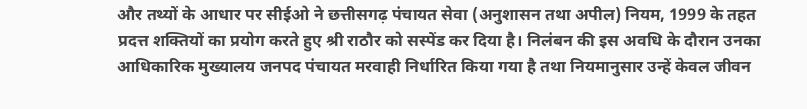और तथ्यों के आधार पर सीईओ ने छत्तीसगढ़ पंचायत सेवा (अनुशासन तथा अपील) नियम, 1999 के तहत प्रदत्त शक्तियों का प्रयोग करते हुए श्री राठौर को सस्पेंड कर दिया है। निलंबन की इस अवधि के दौरान उनका आधिकारिक मुख्यालय जनपद पंचायत मरवाही निर्धारित किया गया है तथा नियमानुसार उन्हें केवल जीवन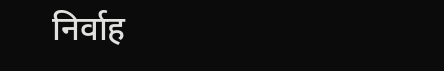निर्वाह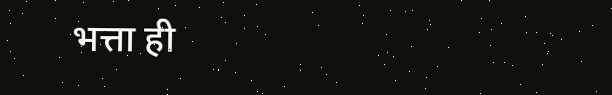भत्ता ही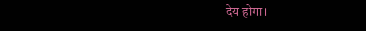देय होगा।